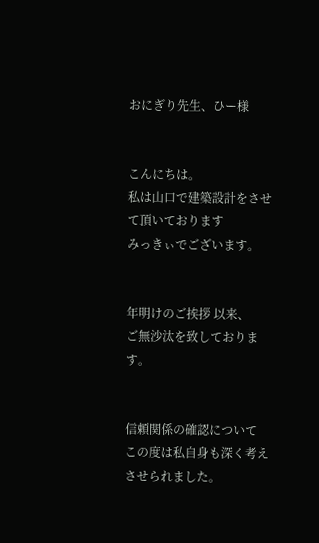おにぎり先生、ひー様


こんにちは。
私は山口で建築設計をさせて頂いております
みっきぃでございます。


年明けのご挨拶 以来、
ご無沙汰を致しております。


信頼関係の確認について
この度は私自身も深く考えさせられました。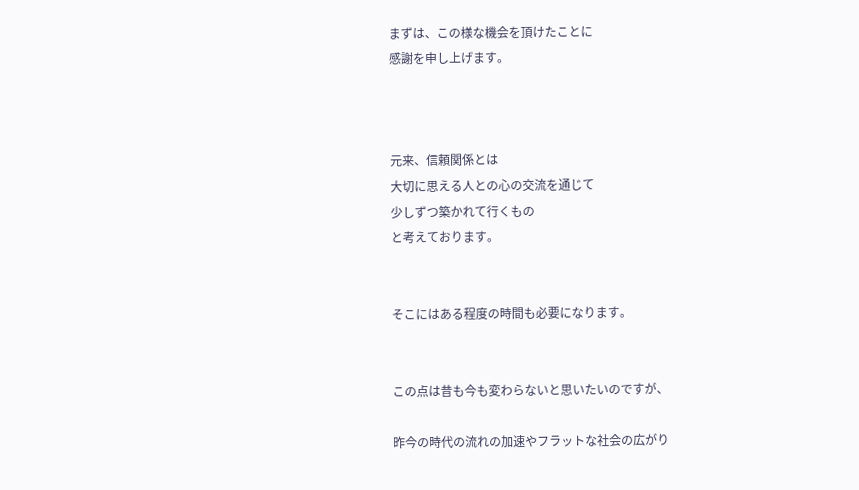まずは、この様な機会を頂けたことに
感謝を申し上げます。



元来、信頼関係とは
大切に思える人との心の交流を通じて
少しずつ築かれて行くもの
と考えております。


そこにはある程度の時間も必要になります。


この点は昔も今も変わらないと思いたいのですが、

昨今の時代の流れの加速やフラットな社会の広がり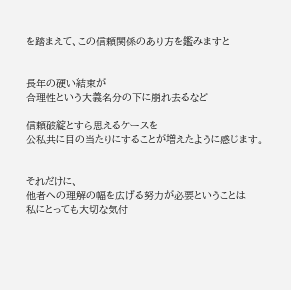を踏まえて、この信頼関係のあり方を鑑みますと


長年の硬い結束が
合理性という大義名分の下に崩れ去るなど

信頼破綻とすら思えるケースを
公私共に目の当たりにすることが増えたように感じます。


それだけに、
他者への理解の幅を広げる努力が必要ということは
私にとっても大切な気付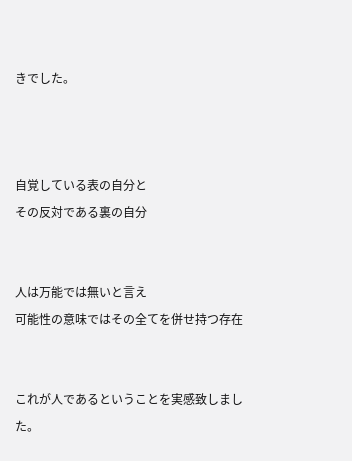きでした。



自覚している表の自分と
その反対である裏の自分


人は万能では無いと言え
可能性の意味ではその全てを併せ持つ存在


これが人であるということを実感致しました。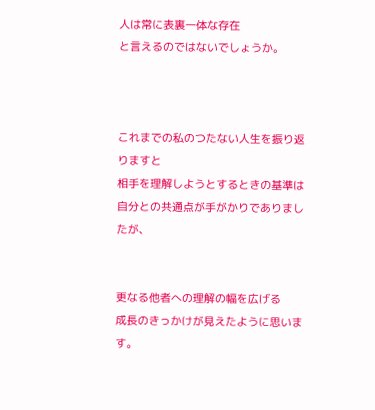人は常に表裏一体な存在
と言えるのではないでしょうか。



これまでの私のつたない人生を振り返りますと
相手を理解しようとするときの基準は
自分との共通点が手がかりでありましたが、


更なる他者への理解の幅を広げる
成長のきっかけが見えたように思います。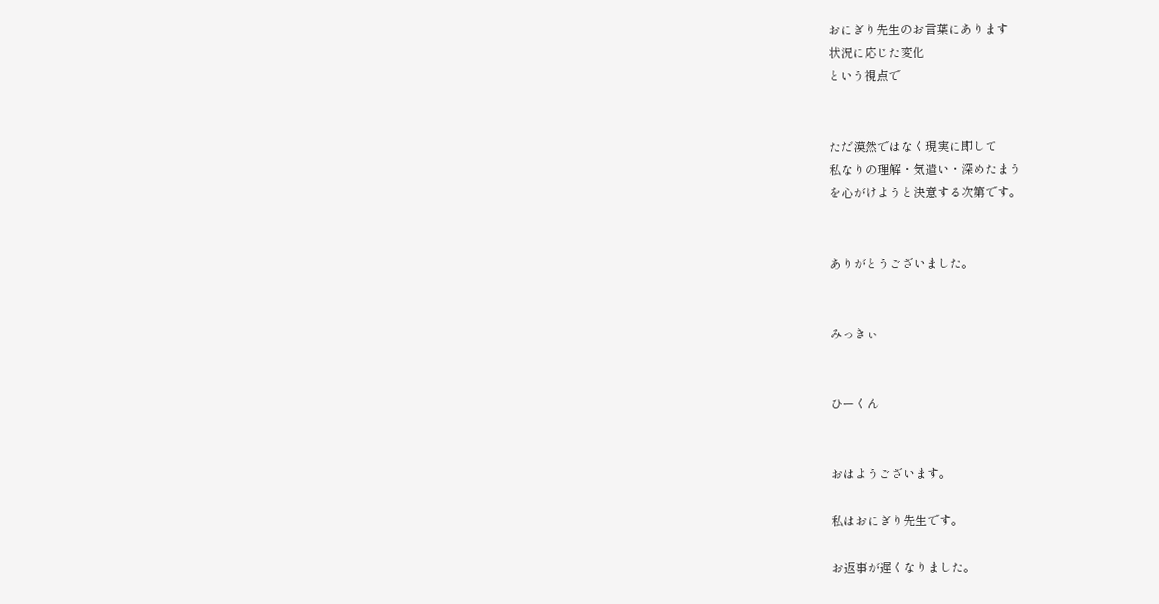おにぎり先生のお言葉にあります
状況に応じた変化
という視点で


ただ漠然ではなく現実に即して
私なりの理解・気遣い・深めたまう
を心がけようと決意する次第です。


ありがとうございました。


みっきぃ


ひーくん


おはようございます。

私はおにぎり先生です。

お返事が遅くなりました。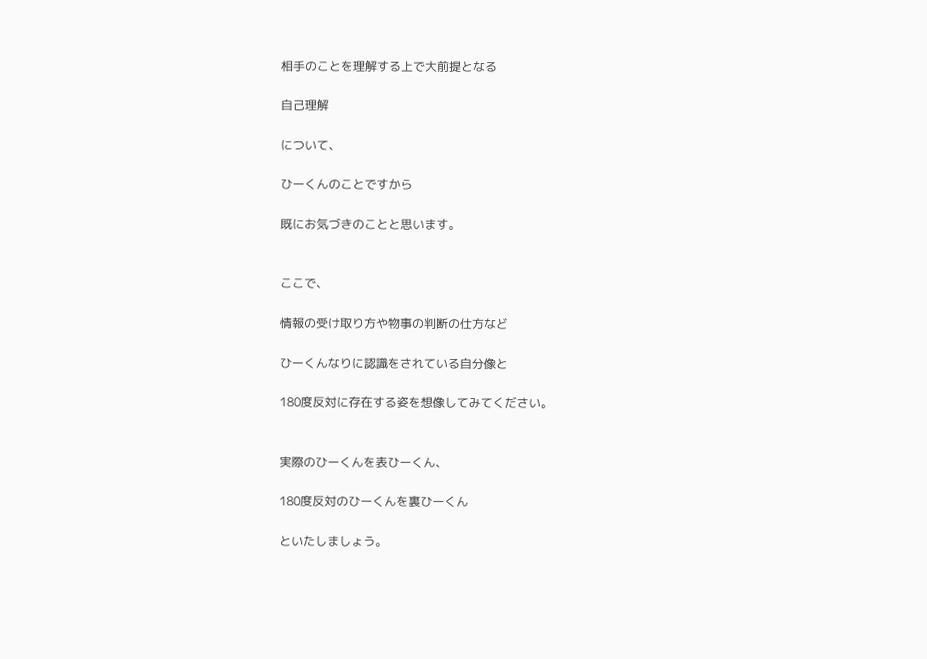相手のことを理解する上で大前提となる

自己理解

について、

ひーくんのことですから

既にお気づきのことと思います。


ここで、

情報の受け取り方や物事の判断の仕方など

ひーくんなりに認識をされている自分像と

180度反対に存在する姿を想像してみてください。


実際のひーくんを表ひーくん、

180度反対のひーくんを裏ひーくん

といたしましょう。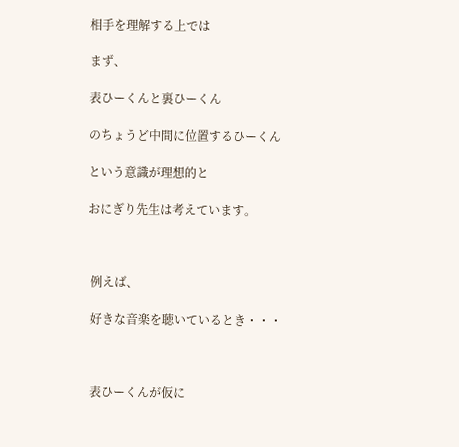相手を理解する上では

まず、

表ひーくんと裏ひーくん

のちょうど中間に位置するひーくん

という意識が理想的と

おにぎり先生は考えています。



 例えば、

 好きな音楽を聴いているとき・・・



 表ひーくんが仮に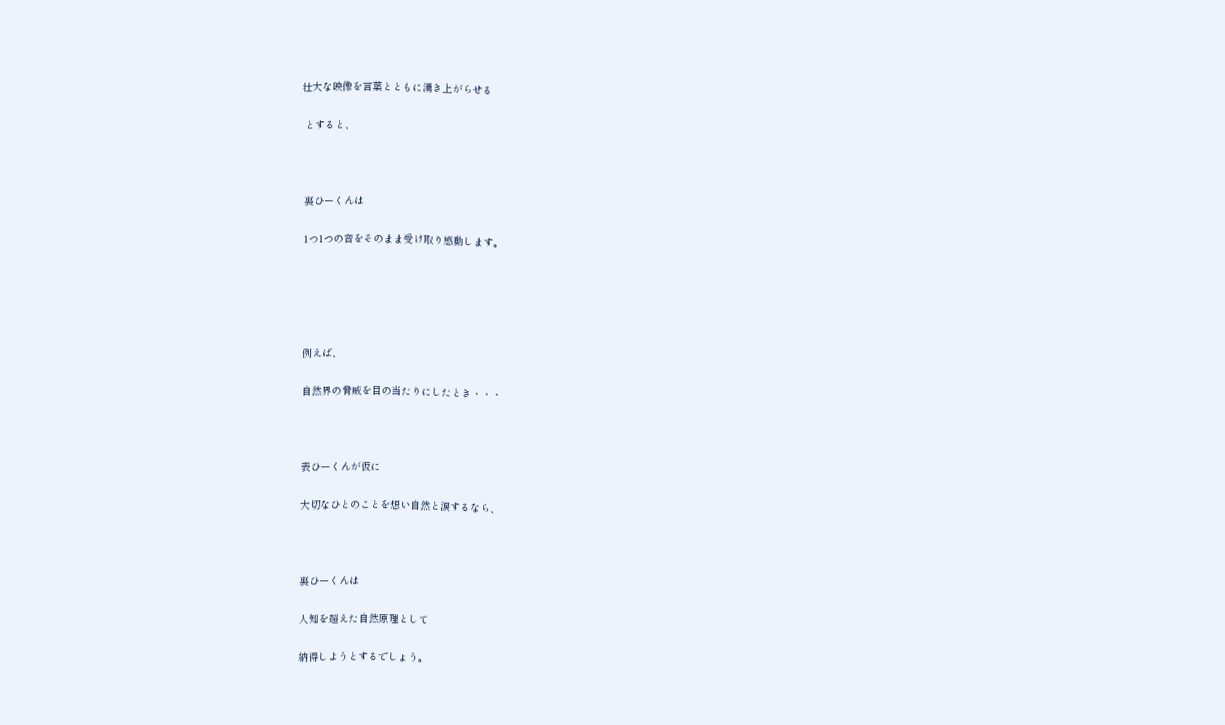壮大な映像を言葉とともに湧き上がらせる

 とすると、



 裏ひーくんは

 1つ1つの音をそのまま受け取り感動します。





 例えば、

 自然界の脅威を目の当たりにしたとき・・・



 表ひーくんが仮に

 大切なひとのことを想い自然と涙するなら、



 裏ひーくんは

 人知を超えた自然原理として

 納得しようとするでしょう。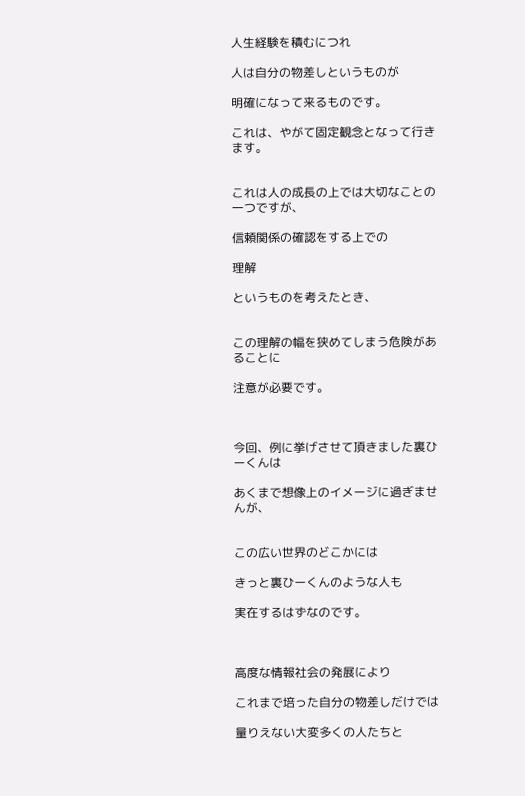人生経験を積むにつれ

人は自分の物差しというものが

明確になって来るものです。

これは、やがて固定観念となって行きます。


これは人の成長の上では大切なことの一つですが、

信頼関係の確認をする上での

理解

というものを考えたとき、


この理解の幅を狭めてしまう危険があることに

注意が必要です。



今回、例に挙げさせて頂きました裏ひーくんは

あくまで想像上のイメージに過ぎませんが、


この広い世界のどこかには

きっと裏ひーくんのような人も

実在するはずなのです。



高度な情報社会の発展により

これまで培った自分の物差しだけでは

量りえない大変多くの人たちと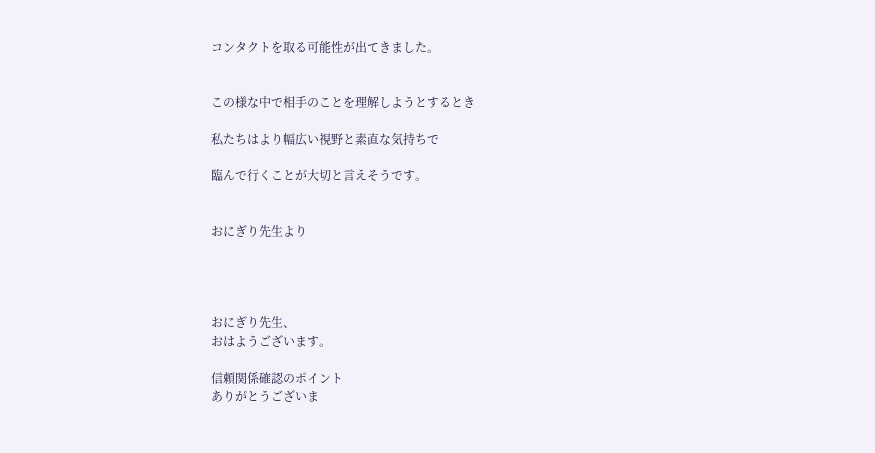コンタクトを取る可能性が出てきました。


この様な中で相手のことを理解しようとするとき

私たちはより幅広い視野と素直な気持ちで

臨んで行くことが大切と言えそうです。


おにぎり先生より




おにぎり先生、
おはようございます。

信頼関係確認のポイント
ありがとうございま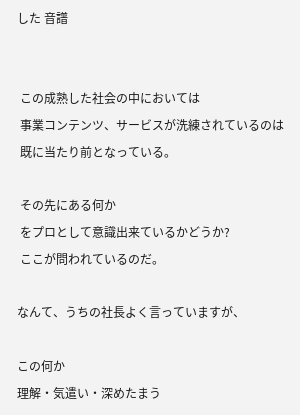した 音譜


 この成熟した社会の中においては
 事業コンテンツ、サービスが洗練されているのは
 既に当たり前となっている。

 その先にある何か
 をプロとして意識出来ているかどうか?
 ここが問われているのだ。

なんて、うちの社長よく言っていますが、

この何か
理解・気遣い・深めたまう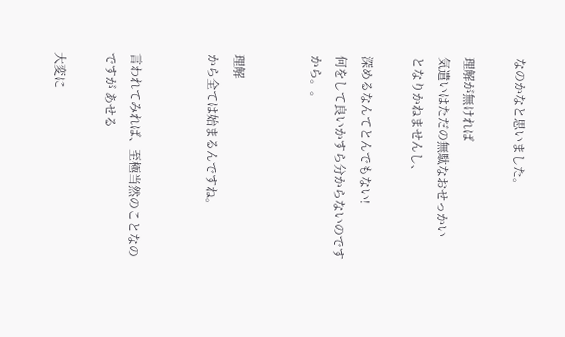なのかなと思いました。

理解が無ければ
気遣いはただの無駄なおせっかい
となりかねませんし、

深めるなんてとんでもない!
何をして良いかすら分からないのですから。。


理解
から全ては始まるんですね。


言われてみれば、至極当然のことなのですが あせる

大変に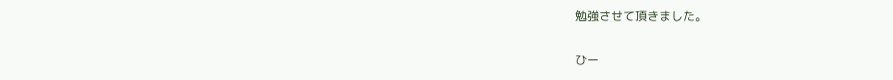勉強させて頂きました。

ひー